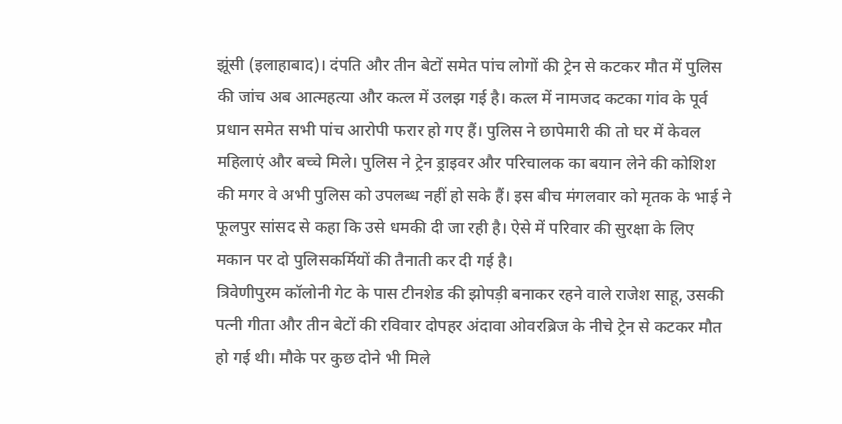झूंसी (इलाहाबाद)। दंपति और तीन बेटों समेत पांच लोगों की ट्रेन से कटकर मौत में पुलिस की जांच अब आत्महत्या और कत्ल में उलझ गई है। कत्ल में नामजद कटका गांव के पूर्व प्रधान समेत सभी पांच आरोपी फरार हो गए हैं। पुलिस ने छापेमारी की तो घर में केवल महिलाएं और बच्चे मिले। पुलिस ने ट्रेन ड्राइवर और परिचालक का बयान लेने की कोशिश की मगर वे अभी पुलिस को उपलब्ध नहीं हो सके हैं। इस बीच मंगलवार को मृतक के भाई ने फूलपुर सांसद से कहा कि उसे धमकी दी जा रही है। ऐसे में परिवार की सुरक्षा के लिए मकान पर दो पुलिसकर्मियों की तैनाती कर दी गई है।
त्रिवेणीपुरम कॉलोनी गेट के पास टीनशेड की झोपड़ी बनाकर रहने वाले राजेश साहू, उसकी पत्नी गीता और तीन बेटों की रविवार दोपहर अंदावा ओवरब्रिज के नीचे ट्रेन से कटकर मौत हो गई थी। मौके पर कुछ दोने भी मिले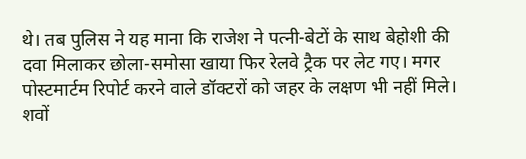थे। तब पुलिस ने यह माना कि राजेश ने पत्नी-बेटों के साथ बेहोशी की दवा मिलाकर छोला-समोसा खाया फिर रेलवे ट्रैक पर लेट गए। मगर पोस्टमार्टम रिपोर्ट करने वाले डॉक्टरों को जहर के लक्षण भी नहीं मिले। शवों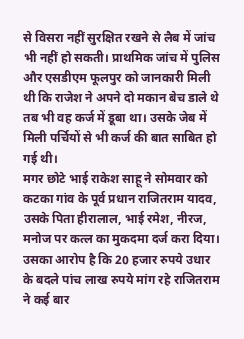से विसरा नहीं सुरक्षित रखने से लैब में जांच भी नहीं हो सकती। प्राथमिक जांच में पुलिस और एसडीएम फूलपुर को जानकारी मिली थी कि राजेश ने अपने दो मकान बेच डाले थे तब भी वह कर्ज में डूबा था। उसके जेब में मिली पर्चियों से भी कर्ज की बात साबित हो गई थी।
मगर छोटे भाई राकेश साहू ने सोमवार को कटका गांव के पूर्व प्रधान राजितराम यादव, उसके पिता हीरालाल, भाई रमेश, नीरज, मनोज पर कत्ल का मुकदमा दर्ज करा दिया। उसका आरोप है कि 20 हजार रुपये उधार के बदले पांच लाख रुपये मांग रहे राजितराम ने कई बार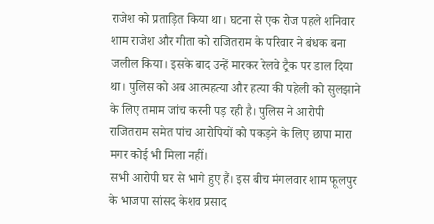राजेश को प्रताड़ित किया था। घटना से एक रोज पहले शनिवार शाम राजेश और गीता को राजितराम के परिवार ने बंधक बना जलील किया। इसके बाद उन्हें मारकर रेलवे ट्रैक पर डाल दिया था। पुलिस को अब आत्महत्या और हत्या की पहेली को सुलझाने के लिए तमाम जांच करनी पड़ रही है। पुलिस ने आरोपी राजितराम समेत पांच आरोपियों को पकड़ने के लिए छापा मारा मगर कोई भी मिला नहीं।
सभी आरोपी घर से भागे हुए हैं। इस बीच मंगलवार शाम फूलपुर के भाजपा सांसद केशव प्रसाद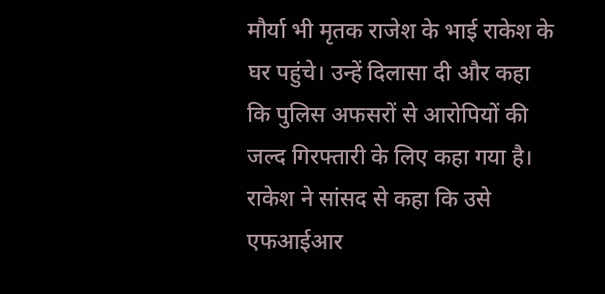मौर्या भी मृतक राजेश के भाई राकेश के घर पहुंचे। उन्हें दिलासा दी और कहा कि पुलिस अफसरों से आरोपियों की जल्द गिरफ्तारी के लिए कहा गया है। राकेश ने सांसद से कहा कि उसे एफआईआर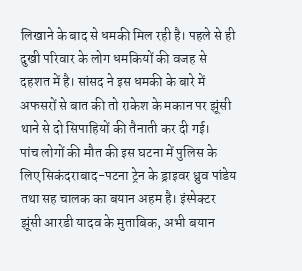लिखाने के बाद से धमकी मिल रही है। पहले से ही दुखी परिवार के लोग धमकियों की वजह से दहशत में है। सांसद ने इस धमकी के बारे में अफसरों से बात की तो राकेश के मकान पर झूंसी थाने से दो सिपाहियों की तैनाती कर दी गई।
पांच लोगों की मौत की इस घटना में पुलिस के लिए सिकंदराबाद-पटना ट्रेन के ड्राइवर ध्रुव पांडेय तथा सह चालक का बयान अहम है। इंस्पेक्टर झूंसी आरडी यादव के मुताबिक, अभी बयान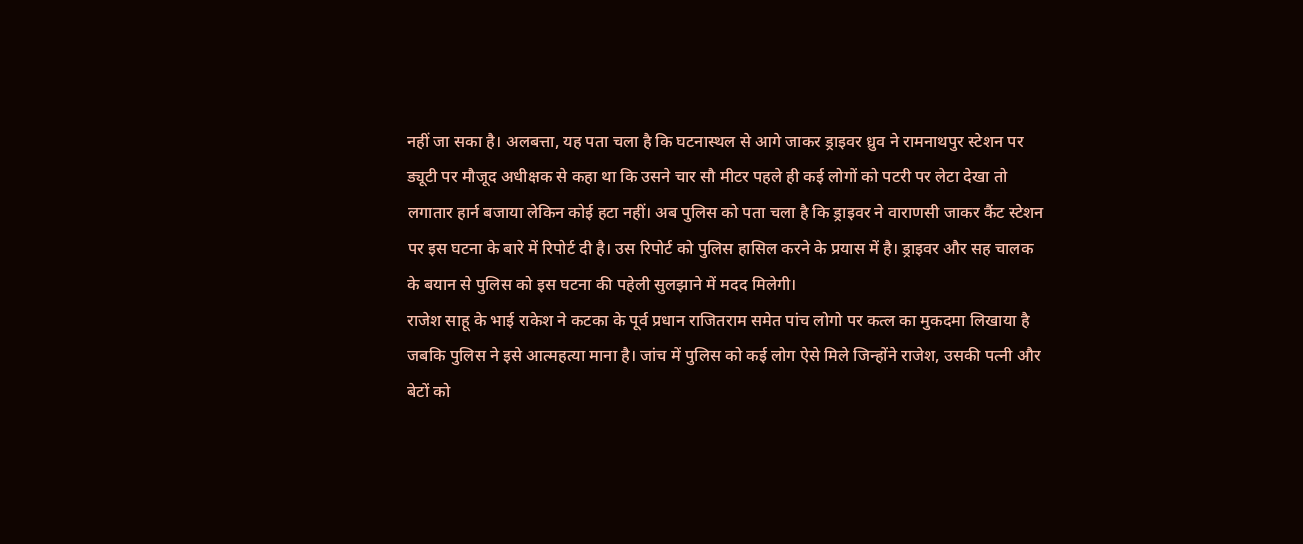नहीं जा सका है। अलबत्ता, यह पता चला है कि घटनास्थल से आगे जाकर ड्राइवर ध्रुव ने रामनाथपुर स्टेशन पर ड्यूटी पर मौजूद अधीक्षक से कहा था कि उसने चार सौ मीटर पहले ही कई लोगों को पटरी पर लेटा देखा तो लगातार हार्न बजाया लेकिन कोई हटा नहीं। अब पुलिस को पता चला है कि ड्राइवर ने वाराणसी जाकर कैंट स्टेशन पर इस घटना के बारे में रिपोर्ट दी है। उस रिपोर्ट को पुलिस हासिल करने के प्रयास में है। ड्राइवर और सह चालक के बयान से पुलिस को इस घटना की पहेली सुलझाने में मदद मिलेगी।
राजेश साहू के भाई राकेश ने कटका के पूर्व प्रधान राजितराम समेत पांच लोगो पर कत्ल का मुकदमा लिखाया है जबकि पुलिस ने इसे आत्महत्या माना है। जांच में पुलिस को कई लोग ऐसे मिले जिन्होंने राजेश, उसकी पत्नी और बेटों को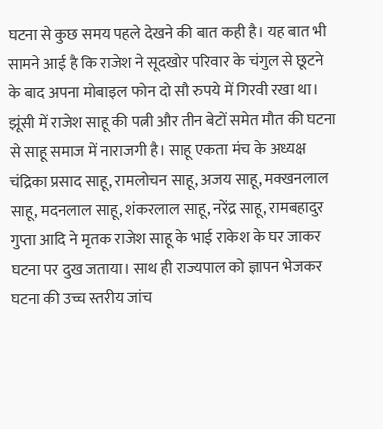घटना से कुछ समय पहले देखने की बात कही है। यह बात भी सामने आई है कि राजेश ने सूदखोर परिवार के चंगुल से छूटने के बाद अपना मोबाइल फोन दो सौ रुपये में गिरवी रखा था।
झूंसी में राजेश साहू की पत्नी और तीन बेटों समेत मौत की घटना से साहू समाज में नाराजगी है। साहू एकता मंच के अध्यक्ष चंद्रिका प्रसाद साहू, रामलोचन साहू, अजय साहू, मक्खनलाल साहू, मदनलाल साहू, शंकरलाल साहू, नरेंद्र साहू, रामबहादुर गुप्ता आदि ने मृतक राजेश साहू के भाई राकेश के घर जाकर घटना पर दुख जताया। साथ ही राज्यपाल को ज्ञापन भेजकर घटना की उच्च स्तरीय जांच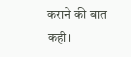कराने की बात कही।